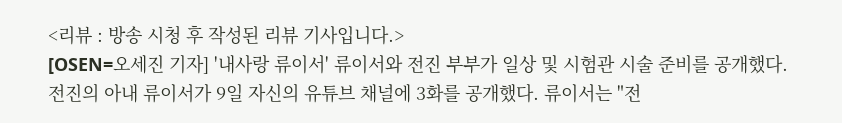<리뷰 : 방송 시청 후 작성된 리뷰 기사입니다.>
[OSEN=오세진 기자] '내사랑 류이서' 류이서와 전진 부부가 일상 및 시험관 시술 준비를 공개했다.
전진의 아내 류이서가 9일 자신의 유튜브 채널에 3화를 공개했다. 류이서는 "전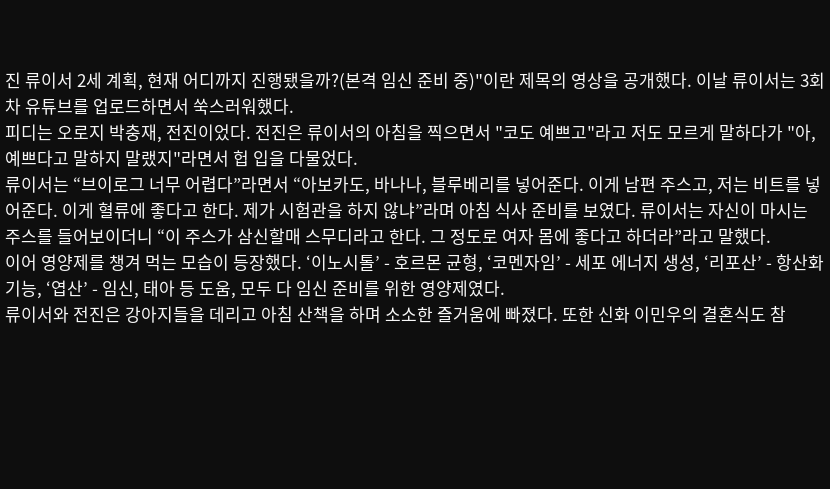진 류이서 2세 계획, 현재 어디까지 진행됐을까?(본격 임신 준비 중)"이란 제목의 영상을 공개했다. 이날 류이서는 3회 차 유튜브를 업로드하면서 쑥스러워했다.
피디는 오로지 박충재, 전진이었다. 전진은 류이서의 아침을 찍으면서 "코도 예쁘고"라고 저도 모르게 말하다가 "아, 예쁘다고 말하지 말랬지"라면서 헙 입을 다물었다.
류이서는 “브이로그 너무 어렵다”라면서 “아보카도, 바나나, 블루베리를 넣어준다. 이게 남편 주스고, 저는 비트를 넣어준다. 이게 혈류에 좋다고 한다. 제가 시험관을 하지 않냐”라며 아침 식사 준비를 보였다. 류이서는 자신이 마시는 주스를 들어보이더니 “이 주스가 삼신할매 스무디라고 한다. 그 정도로 여자 몸에 좋다고 하더라”라고 말했다.
이어 영양제를 챙겨 먹는 모습이 등장했다. ‘이노시톨’ - 호르몬 균형, ‘코멘자임’ - 세포 에너지 생성, ‘리포산’ - 항산화 기능, ‘엽산’ - 임신, 태아 등 도움, 모두 다 임신 준비를 위한 영양제였다.
류이서와 전진은 강아지들을 데리고 아침 산책을 하며 소소한 즐거움에 빠졌다. 또한 신화 이민우의 결혼식도 참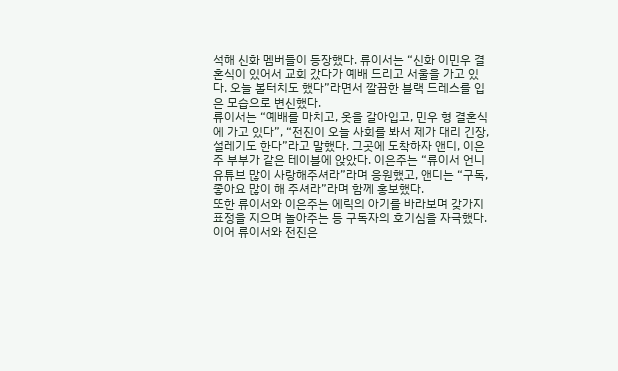석해 신화 멤버들이 등장했다. 류이서는 “신화 이민우 결혼식이 있어서 교회 갔다가 예배 드리고 서울을 가고 있다. 오늘 볼터치도 했다”라면서 깔끔한 블랙 드레스를 입은 모습으로 변신했다.
류이서는 “예배를 마치고, 옷을 갈아입고, 민우 형 결혼식에 가고 있다”, “전진이 오늘 사회를 봐서 제가 대리 긴장, 설레기도 한다”라고 말했다. 그곳에 도착하자 앤디, 이은주 부부가 같은 테이블에 앉았다. 이은주는 “류이서 언니 유튜브 많이 사랑해주셔라”라며 응원했고, 앤디는 “구독, 좋아요 많이 해 주셔라”라며 함께 홍보했다.
또한 류이서와 이은주는 에릭의 아기를 바라보며 갖가지 표정을 지으며 놀아주는 등 구독자의 호기심을 자극했다.
이어 류이서와 전진은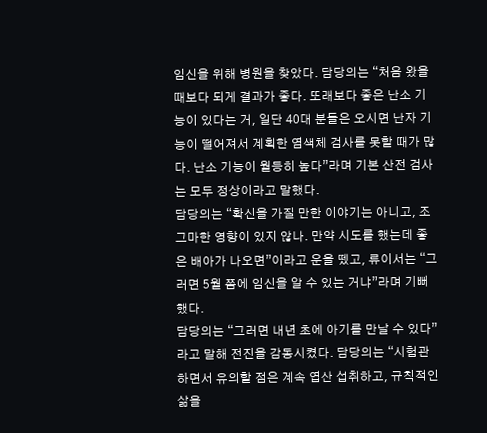임신을 위해 병원을 찾았다. 담당의는 “처음 왔을 때보다 되게 결과가 좋다. 또래보다 좋은 난소 기능이 있다는 거, 일단 40대 분들은 오시면 난자 기능이 떨어져서 계획한 염색체 검사를 못할 때가 많다. 난소 기능이 월등히 높다”라며 기본 산전 검사는 모두 정상이라고 말했다.
담당의는 “확신을 가질 만한 이야기는 아니고, 조그마한 영향이 있지 않나. 만약 시도를 했는데 좋은 배아가 나오면”이라고 운을 뗐고, 류이서는 “그러면 5월 쯤에 임신을 알 수 있는 거냐”라며 기뻐했다.
담당의는 “그러면 내년 초에 아기를 만날 수 있다”라고 말해 전진을 감동시켰다. 담당의는 “시험관하면서 유의할 점은 계속 엽산 섭취하고, 규칙적인 삶을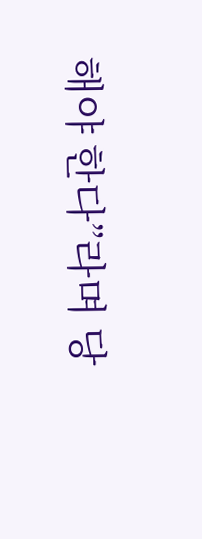해야 한다”라며 당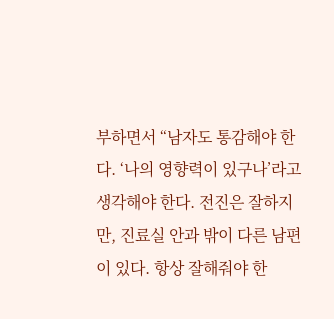부하면서 “남자도 통감해야 한다. ‘나의 영향력이 있구나’라고 생각해야 한다. 전진은 잘하지만, 진료실 안과 밖이 다른 남편이 있다. 항상 잘해줘야 한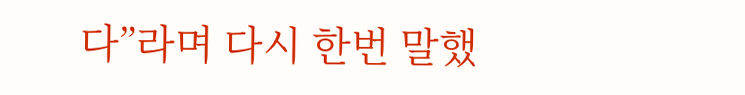다”라며 다시 한번 말했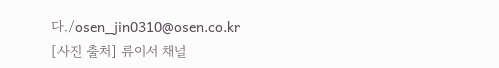다./osen_jin0310@osen.co.kr
[사진 출처] 류이서 채널